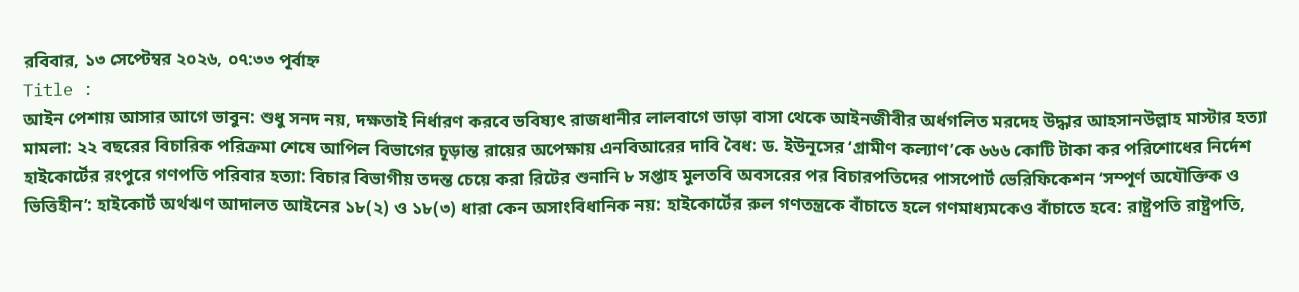রবিবার, ১৩ সেপ্টেম্বর ২০২৬, ০৭:৩৩ পূর্বাহ্ন
Title :
আইন পেশায় আসার আগে ভাবুন: শুধু সনদ নয়, দক্ষতাই নির্ধারণ করবে ভবিষ্যৎ রাজধানীর লালবাগে ভাড়া বাসা থেকে আইনজীবীর অর্ধগলিত মরদেহ উদ্ধার আহসানউল্লাহ মাস্টার হত্যা মামলা: ২২ বছরের বিচারিক পরিক্রমা শেষে আপিল বিভাগের চূড়ান্ত রায়ের অপেক্ষায় এনবিআরের দাবি বৈধ: ড. ইউনূসের ‘গ্রামীণ কল্যাণ’কে ৬৬৬ কোটি টাকা কর পরিশোধের নির্দেশ হাইকোর্টের রংপুরে গণপতি পরিবার হত্যা: বিচার বিভাগীয় তদন্ত চেয়ে করা রিটের শুনানি ৮ সপ্তাহ মুলতবি অবসরের পর বিচারপতিদের পাসপোর্ট ভেরিফিকেশন ‘সম্পূর্ণ অযৌক্তিক ও ভিত্তিহীন’: হাইকোর্ট অর্থঋণ আদালত আইনের ১৮(২) ও ১৮(৩) ধারা কেন অসাংবিধানিক নয়: হাইকোর্টের রুল গণতন্ত্রকে বাঁচাতে হলে গণমাধ্যমকেও বাঁচাতে হবে: রাষ্ট্রপতি রাষ্ট্রপতি,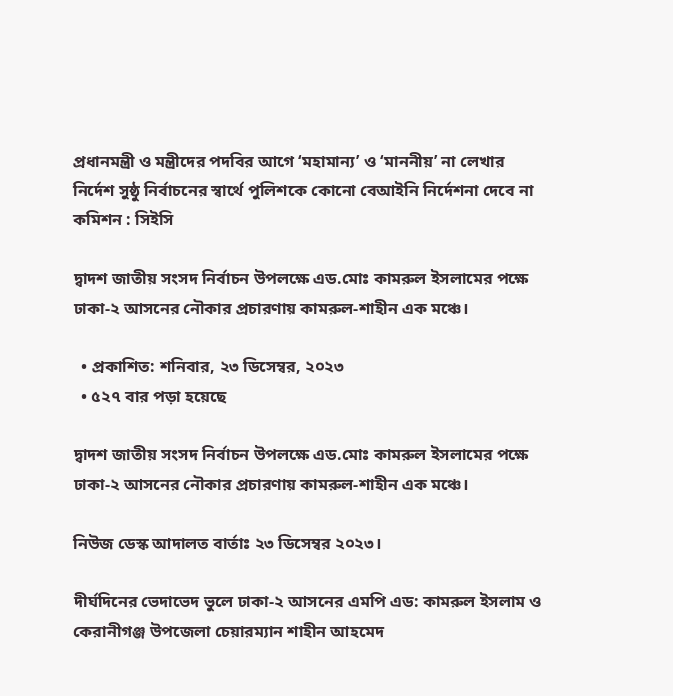প্রধানমন্ত্রী ও মন্ত্রীদের পদবির আগে ‘মহামান্য’ ও ‘মাননীয়’ না লেখার নির্দেশ সুষ্ঠু নির্বাচনের স্বার্থে পুলিশকে কোনো বেআইনি নির্দেশনা দেবে না কমিশন : সিইসি

দ্বাদশ জাতীয় সংসদ নির্বাচন উপলক্ষে এড.মোঃ কামরুল ইসলামের পক্ষে ঢাকা-২ আসনের নৌকার প্রচারণায় কামরুল-শাহীন এক মঞ্চে।

  • প্রকাশিত: শনিবার, ২৩ ডিসেম্বর, ২০২৩
  • ৫২৭ বার পড়া হয়েছে

দ্বাদশ জাতীয় সংসদ নির্বাচন উপলক্ষে এড.মোঃ কামরুল ইসলামের পক্ষে ঢাকা-২ আসনের নৌকার প্রচারণায় কামরুল-শাহীন এক মঞ্চে।

নিউজ ডেস্ক আদালত বার্তাঃ ২৩ ডিসেম্বর ২০২৩।

দীর্ঘদিনের ভেদাভেদ ভুলে ঢাকা-২ আসনের এমপি এড: কামরুল ইসলাম ও কেরানীগঞ্জ উপজেলা চেয়ারম্যান শাহীন আহমেদ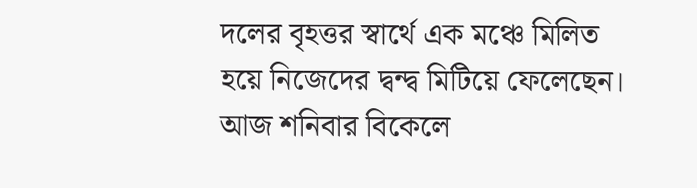দলের বৃহত্তর স্বার্থে এক মঞ্চে মিলিত হয়ে নিজেদের দ্বন্দ্ব মিটিয়ে ফেলেছেন। আজ শনিবার বিকেলে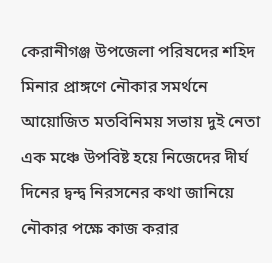কেরানীগঞ্জ উপজেলা পরিষদের শহিদ মিনার প্রাঙ্গণে নৌকার সমর্থনে আয়োজিত মতবিনিময় সভায় দুই নেতা এক মঞ্চে উপবিষ্ট হয়ে নিজেদের দীর্ঘ দিনের দ্বন্দ্ব নিরসনের কথা জানিয়ে নৌকার পক্ষে কাজ করার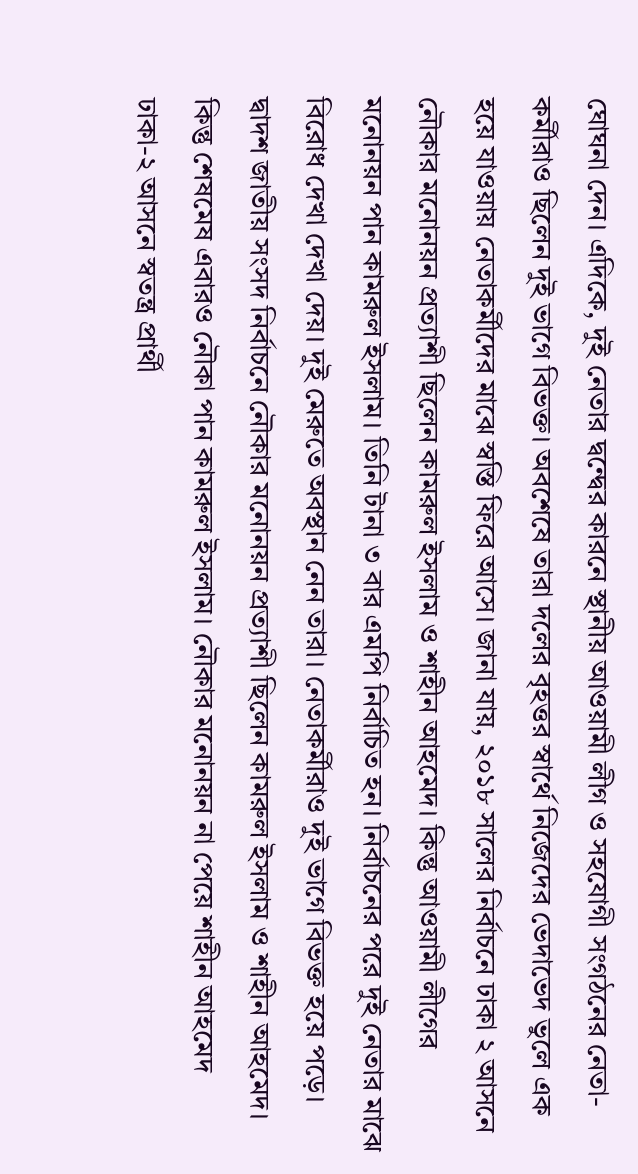ঘোঘনা দেন। এদিকে, দুই নেতার দ্বন্দ্বের কারনে স্থানীয় আওয়ামী লীগ ও সহযোগী সংগঠনের নেতা-কর্মীরাও ছিলেন দুই ভাগে বিভক্ত। অবশেষে তারা দলের বৃহত্তর স্বার্থে নিজেদের ভেদাভেদ ভুলে এক হয়ে যাওয়ায় নেতাকর্মীদের মাঝে স্বস্তি ফিরে আসে। জানা যায়, ২০১৮ সালের নির্বাচনে ঢাকা ২ আসনে নৌকার মনোনয়ন প্রত্যাশী ছিলেন কামরুল ইসলাম ও শাহীন আহমেদ। কিন্তু আওয়ামী লীগের মনোনয়ন পান কামরুল ইসলাম। তিনি টানা ৩ বার এমপি নির্বাচিত হন। নির্বাচনের পরে দুই নেতার মাঝে বিরোধ দেখা দেখা দেয়। দুই মেরুতে অবস্থান নেন তারা। নেতাকর্মীরাও দুই ভাগে বিভক্ত হয়ে পড়ে। দ্বাদশ জাতীয় সংসদ নির্বাচনে নৌকার মনোনয়ন প্রত্যাশী ছিলেন কামরুল ইসলাম ও শাহীন আহমেদ। কিন্তু শেষমেষ এবারও নৌকা পান কামরুল ইসলাম। নৌকার মনোনয়ন না পেয়ে শাহীন আহমেদ ঢাকা-২ আসনে স্বতন্ত্র প্রার্থী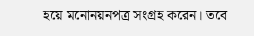হয়ে মনোনয়নপত্র সংগ্রহ করেন। তবে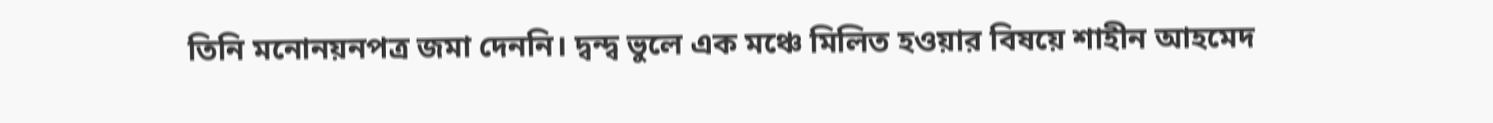তিনি মনোনয়নপত্র জমা দেননি। দ্বন্দ্ব ভুলে এক মঞ্চে মিলিত হওয়ার বিষয়ে শাহীন আহমেদ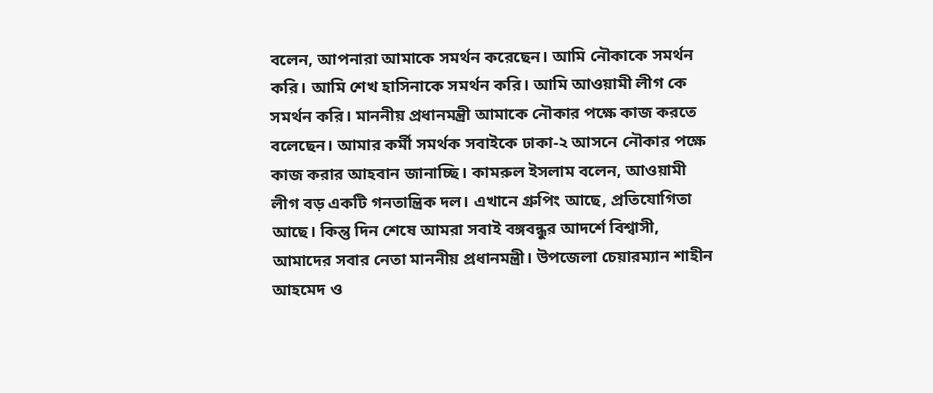বলেন, আপনারা আমাকে সমর্থন করেছেন। আমি নৌকাকে সমর্থন করি। আমি শেখ হাসিনাকে সমর্থন করি। আমি আওয়ামী লীগ কে সমর্থন করি। মাননীয় প্রধানমন্ত্রী আমাকে নৌকার পক্ষে কাজ করতে বলেছেন। আমার কর্মী সমর্থক সবাইকে ঢাকা-২ আসনে নৌকার পক্ষে কাজ করার আহবান জানাচ্ছি। কামরুল ইসলাম বলেন, আওয়ামী লীগ বড় একটি গনতান্ত্রিক দল। এখানে গ্রুপিং আছে, প্রতিযোগিতা আছে। কিন্তু দিন শেষে আমরা সবাই বঙ্গবন্ধুর আদর্শে বিশ্বাসী, আমাদের সবার নেতা মাননীয় প্রধানমন্ত্রী। উপজেলা চেয়ারম্যান শাহীন আহমেদ ও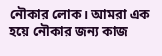নৌকার লোক। আমরা এক হয়ে নৌকার জন্য কাজ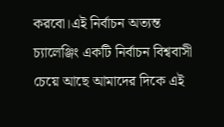করবো।এই নির্বাচন অত্যন্ত চ্যালেঞ্জিং একটি নির্বাচন বিশ্ববাসী চেয়ে আছে আমাদের দিকে এই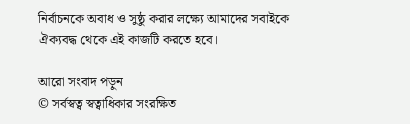নির্বাচনকে অবাধ ও সুষ্ঠু করার লক্ষ্যে আমাদের সবাইকে ঐক্যবদ্ধ থেকে এই কাজটি করতে হবে।

আরো সংবাদ পড়ুন
© সর্বস্বত্ব স্বত্বাধিকার সংরক্ষিত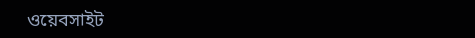ওয়েবসাইট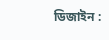ডিজাইন :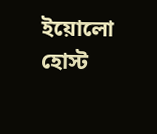ইয়োলো হোস্ট